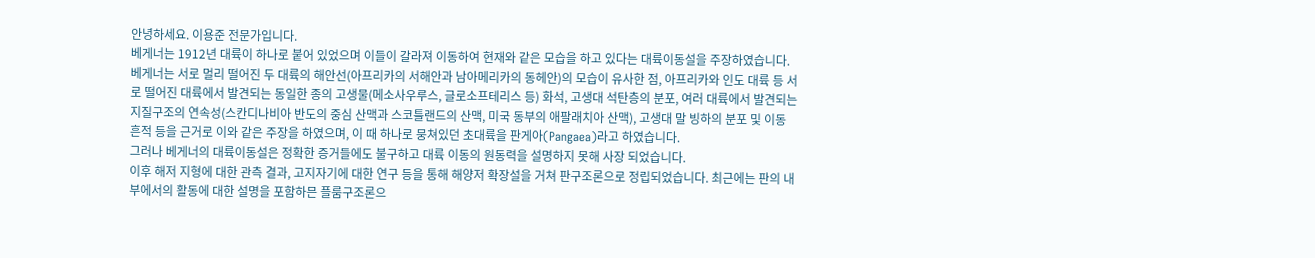안녕하세요. 이용준 전문가입니다.
베게너는 1912년 대륙이 하나로 붙어 있었으며 이들이 갈라져 이동하여 현재와 같은 모습을 하고 있다는 대륙이동설을 주장하였습니다. 베게너는 서로 멀리 떨어진 두 대륙의 해안선(아프리카의 서해안과 남아메리카의 동헤안)의 모습이 유사한 점, 아프리카와 인도 대륙 등 서로 떨어진 대륙에서 발견되는 동일한 종의 고생물(메소사우루스, 글로소프테리스 등) 화석, 고생대 석탄층의 분포, 여러 대륙에서 발견되는 지질구조의 연속성(스칸디나비아 반도의 중심 산맥과 스코틀랜드의 산맥, 미국 동부의 애팔래치아 산맥), 고생대 말 빙하의 분포 및 이동 흔적 등을 근거로 이와 같은 주장을 하였으며, 이 때 하나로 뭉쳐있던 초대륙을 판게아(Pangaea)라고 하였습니다.
그러나 베게너의 대륙이동설은 정확한 증거들에도 불구하고 대륙 이동의 원동력을 설명하지 못해 사장 되었습니다.
이후 해저 지형에 대한 관측 결과, 고지자기에 대한 연구 등을 통해 해양저 확장설을 거쳐 판구조론으로 정립되었습니다. 최근에는 판의 내부에서의 활동에 대한 설명을 포함하믄 플룸구조론으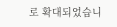로 확대되었습니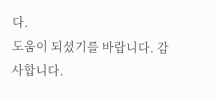다.
도움이 되셨기를 바랍니다. 감사합니다.